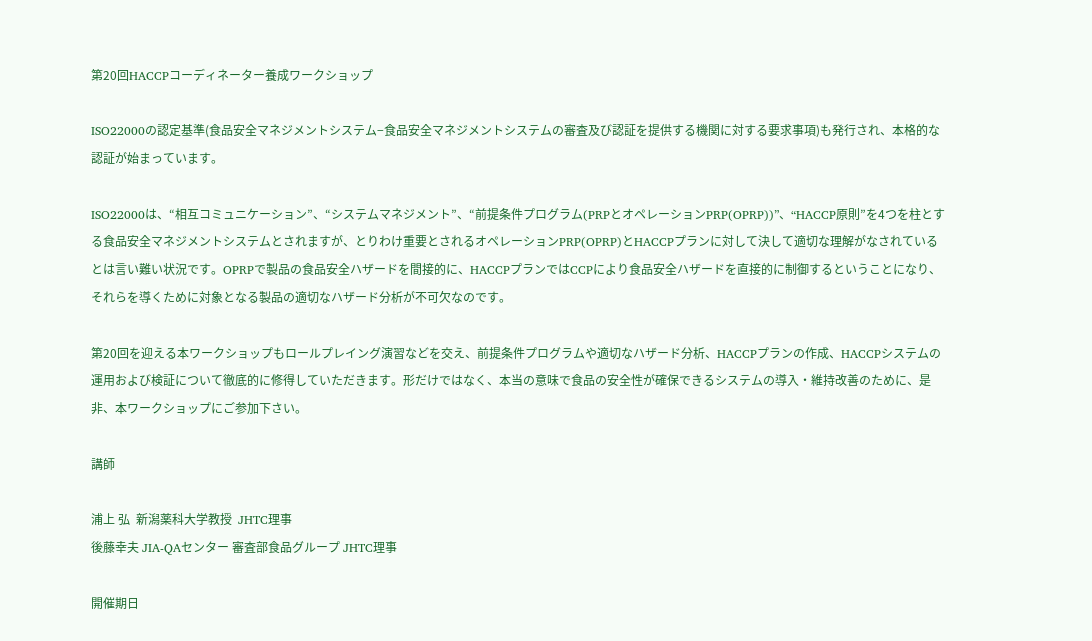第20回HACCPコーディネーター養成ワークショップ

ISO22000の認定基準(食品安全マネジメントシステム−食品安全マネジメントシステムの審査及び認証を提供する機関に対する要求事項)も発行され、本格的な認証が始まっています。

ISO22000は、“相互コミュニケーション”、“システムマネジメント”、“前提条件プログラム(PRPとオペレーションPRP(OPRP))”、“HACCP原則”を4つを柱とする食品安全マネジメントシステムとされますが、とりわけ重要とされるオペレーションPRP(OPRP)とHACCPプランに対して決して適切な理解がなされているとは言い難い状況です。OPRPで製品の食品安全ハザードを間接的に、HACCPプランではCCPにより食品安全ハザードを直接的に制御するということになり、それらを導くために対象となる製品の適切なハザード分析が不可欠なのです。

第20回を迎える本ワークショップもロールプレイング演習などを交え、前提条件プログラムや適切なハザード分析、HACCPプランの作成、HACCPシステムの運用および検証について徹底的に修得していただきます。形だけではなく、本当の意味で食品の安全性が確保できるシステムの導入・維持改善のために、是非、本ワークショップにご参加下さい。

講師

浦上 弘  新潟薬科大学教授  JHTC理事
後藤幸夫 JIA-QAセンター 審査部食品グループ JHTC理事

開催期日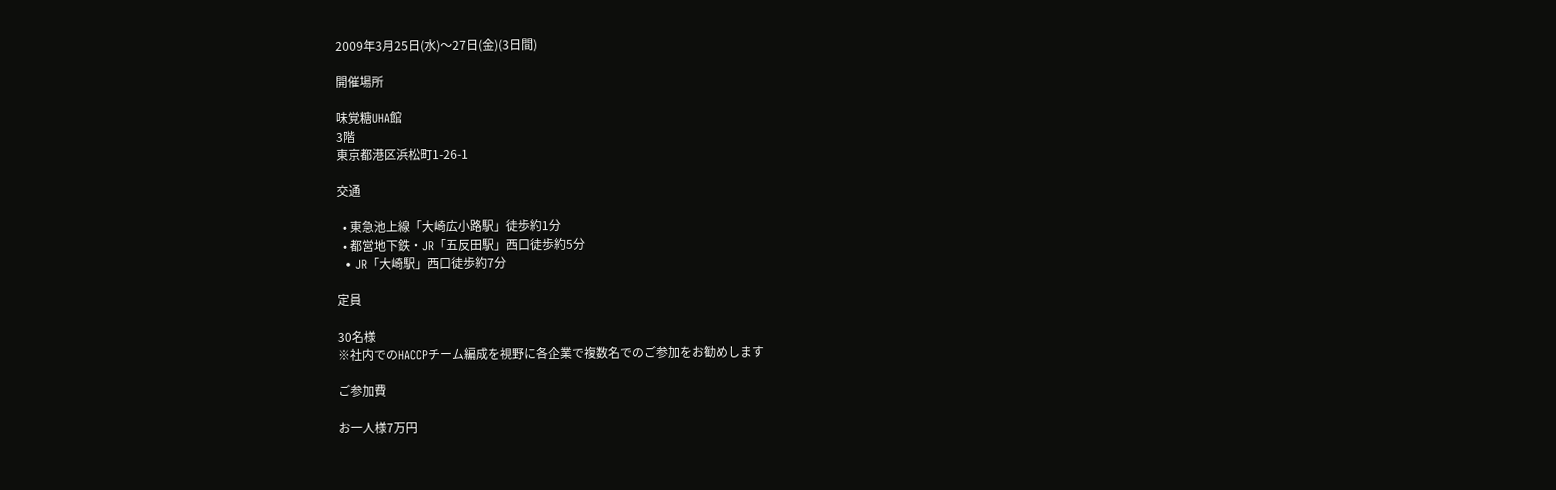2009年3月25日(水)〜27日(金)(3日間)

開催場所

味覚糖UHA館
3階
東京都港区浜松町1-26-1

交通

  • 東急池上線「大崎広小路駅」徒歩約1分
  • 都営地下鉄・JR「五反田駅」西口徒歩約5分
  • JR「大崎駅」西口徒歩約7分

定員

30名様
※社内でのHACCPチーム編成を視野に各企業で複数名でのご参加をお勧めします

ご参加費

お一人様7万円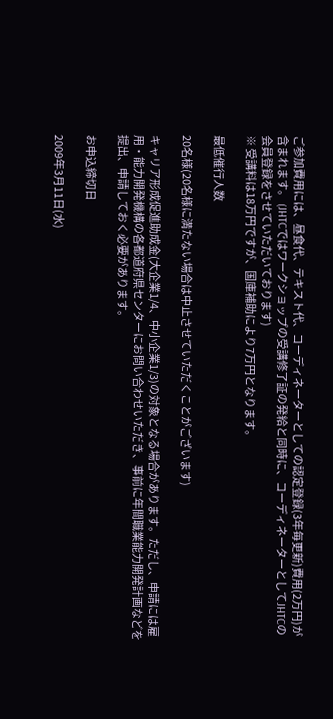ご参加費用には、昼食代、テキスト代、コーディネーターとしての認定登録(3年毎更新)費用(2万円)が含まれます。 (JHTCではワークショップの受講修了証の発給と同時に、コーディネーターとしてJHTCの会員登録をさせていただいております)
※ 受講料は18万円ですが、国庫補助により7万円となります。

最低催行人数

20名様(20名様に満たない場合は中止させていただくことがございます)

キャリア形成促進助成金(大企業1/4、中小企業1/3)の対象となる場合があります。ただし、申請には雇用・能力開発機構の各都道府県センターにお問い合わせいただき、事前に年間職業能力開発計画などを提出、申請しておく必要があります。

お申込締切日

2009年3月11日(水)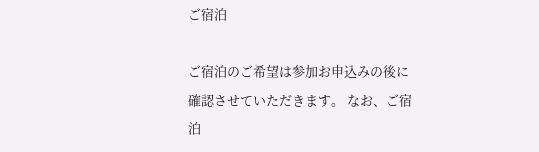ご宿泊

ご宿泊のご希望は参加お申込みの後に確認させていただきます。 なお、ご宿泊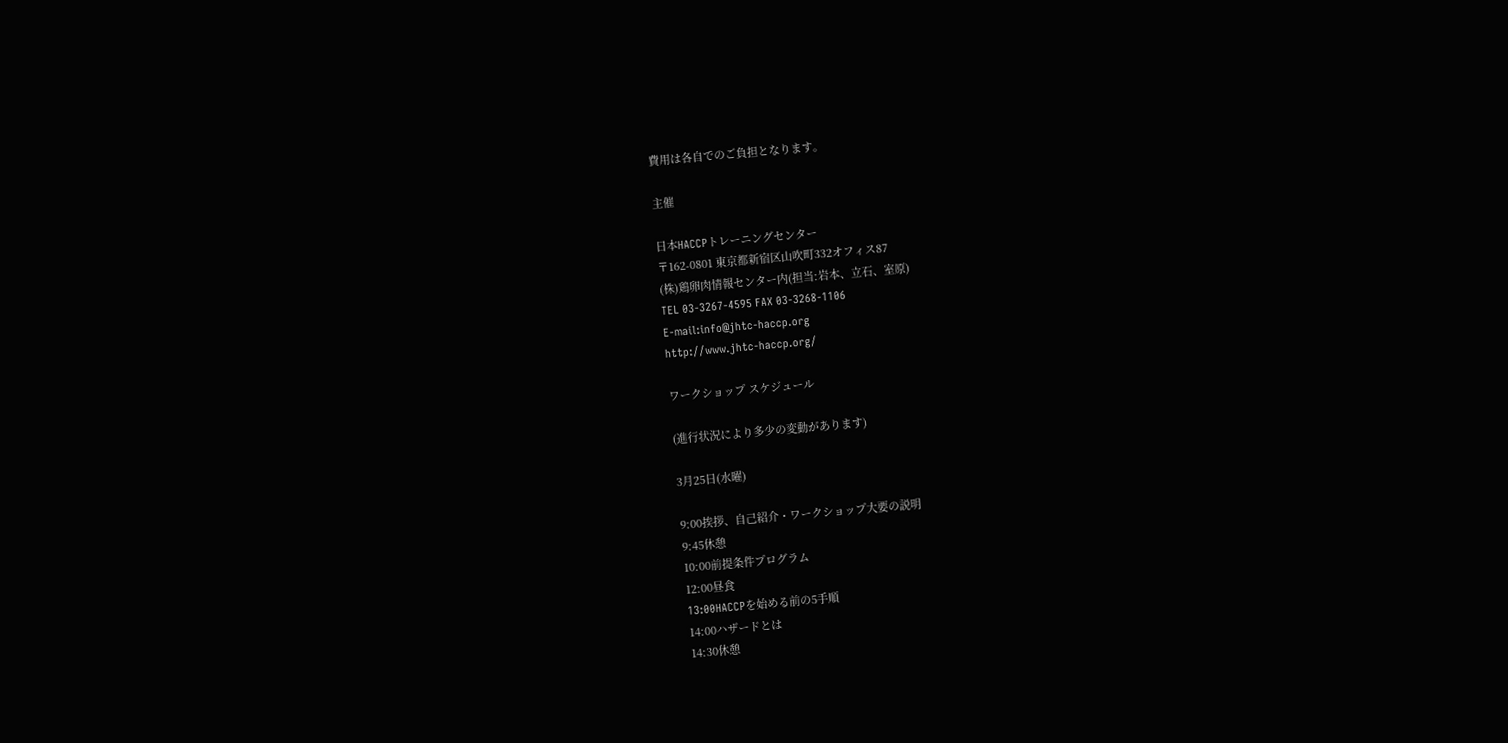費用は各自でのご負担となります。

主催

日本HACCPトレーニングセンター
〒162-0801 東京都新宿区山吹町332オフィス87
(株)鶏卵肉情報センター内(担当:岩本、立石、室原)
TEL 03-3267-4595 FAX 03-3268-1106
E‐mail:info@jhtc-haccp.org
http://www.jhtc-haccp.org/

ワークショップ スケジュール

(進行状況により多少の変動があります)

3月25日(水曜)

9:00挨拶、自己紹介・ワークショップ大要の説明
9:45休憩
10:00前提条件プログラム
12:00昼食
13:00HACCPを始める前の5手順
14:00ハザードとは
14:30休憩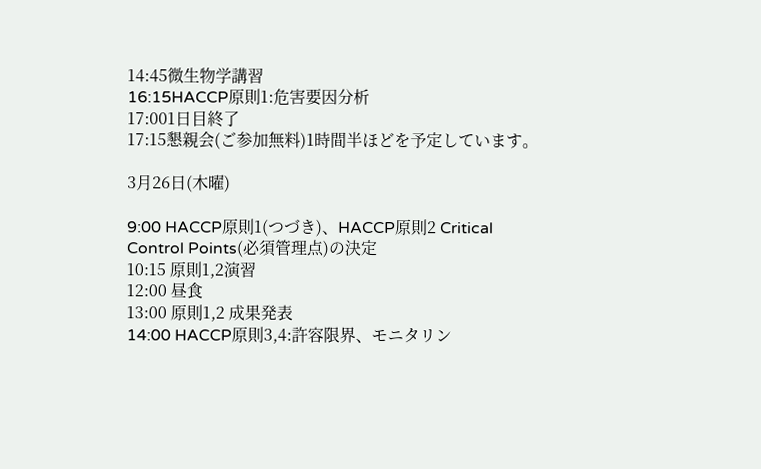14:45微生物学講習
16:15HACCP原則1:危害要因分析
17:001日目終了
17:15懇親会(ご参加無料)1時間半ほどを予定しています。

3月26日(木曜)

9:00 HACCP原則1(つづき)、HACCP原則2 Critical Control Points(必須管理点)の決定
10:15 原則1,2演習
12:00 昼食
13:00 原則1,2 成果発表
14:00 HACCP原則3,4:許容限界、モニタリン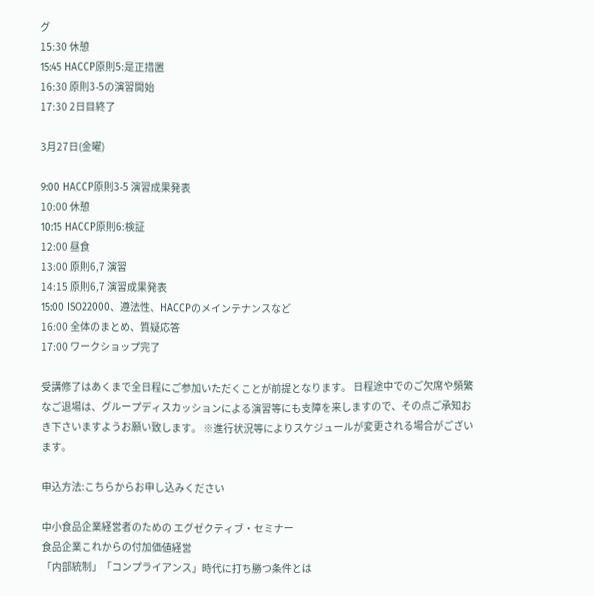グ
15:30 休憩
15:45 HACCP原則5:是正措置
16:30 原則3-5の演習開始
17:30 2日目終了

3月27日(金曜)

9:00 HACCP原則3-5 演習成果発表
10:00 休憩
10:15 HACCP原則6:検証
12:00 昼食
13:00 原則6,7 演習
14:15 原則6,7 演習成果発表
15:00 ISO22000、遵法性、HACCPのメインテナンスなど
16:00 全体のまとめ、質疑応答
17:00 ワークショップ完了

受講修了はあくまで全日程にご参加いただくことが前提となります。 日程途中でのご欠席や頻繁なご退場は、グループディスカッションによる演習等にも支障を来しますので、その点ご承知おき下さいますようお願い致します。 ※進行状況等によりスケジュールが変更される場合がございます。

申込方法:こちらからお申し込みください

中小食品企業経営者のための エグゼクティブ・セミナー
食品企業これからの付加価値経営
「内部統制」「コンプライアンス」時代に打ち勝つ条件とは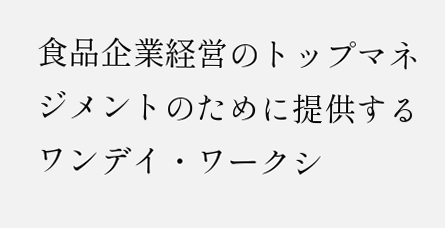食品企業経営のトップマネジメントのために提供するワンデイ・ワークシ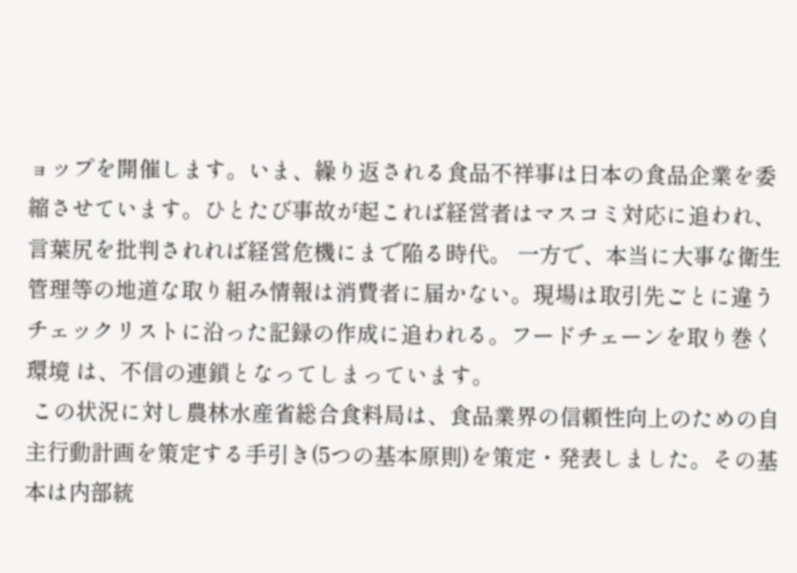ョップを開催します。いま、繰り返される食品不祥事は日本の食品企業を委縮させています。ひとたび事故が起これば経営者はマスコミ対応に追われ、言葉尻を批判されれば経営危機にまで陥る時代。 一方で、本当に大事な衛生管理等の地道な取り組み情報は消費者に届かない。現場は取引先ごとに違うチェックリストに沿った記録の作成に追われる。フードチェーンを取り巻く環境 は、不信の連鎖となってしまっています。
 この状況に対し農林水産省総合食料局は、食品業界の信頼性向上のための自主行動計画を策定する手引き(5つの基本原則)を策定・発表しました。その基本は内部統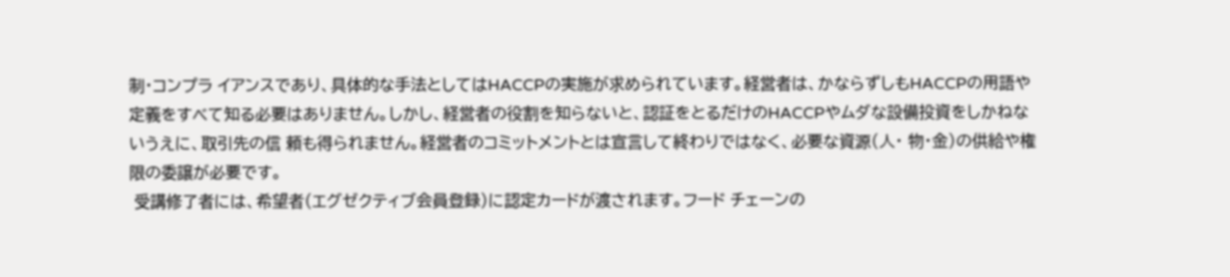制・コンプラ イアンスであり、具体的な手法としてはHACCPの実施が求められています。経営者は、かならずしもHACCPの用語や定義をすべて知る必要はありません。しかし、経営者の役割を知らないと、認証をとるだけのHACCPやムダな設備投資をしかねないうえに、取引先の信 頼も得られません。経営者のコミットメントとは宣言して終わりではなく、必要な資源(人・ 物・金)の供給や権限の委譲が必要です。
 受講修了者には、希望者(エグゼクティブ会員登録)に認定カードが渡されます。フード チェーンの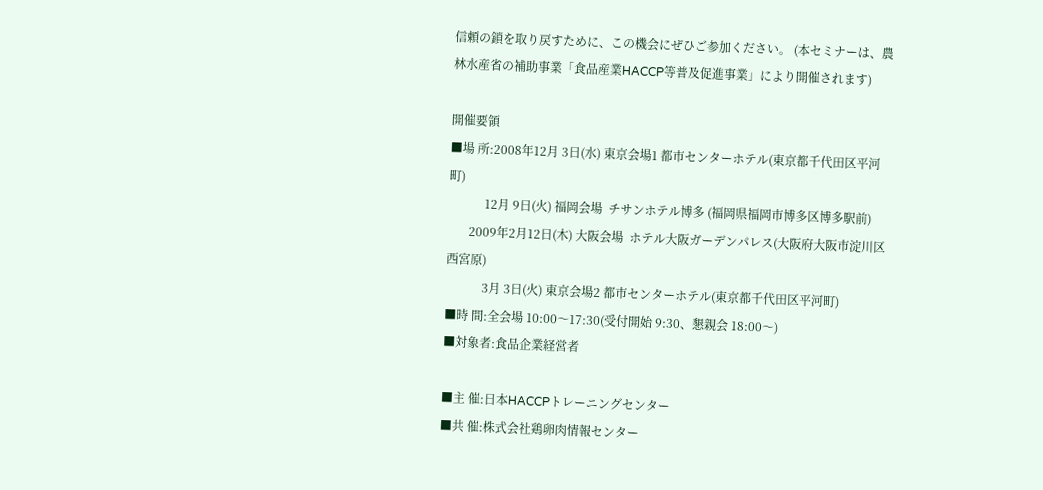信頼の鎖を取り戻すために、この機会にぜひご参加ください。 (本セミナーは、農林水産省の補助事業「食品産業HACCP等普及促進事業」により開催されます)

開催要領
■場 所:2008年12月 3日(水) 東京会場1 都市センターホテル(東京都千代田区平河町)
            12月 9日(火) 福岡会場  チサンホテル博多 (福岡県福岡市博多区博多駅前)
       2009年2月12日(木) 大阪会場  ホテル大阪ガーデンパレス(大阪府大阪市淀川区西宮原)
            3月 3日(火) 東京会場2 都市センターホテル(東京都千代田区平河町)
■時 間:全会場 10:00〜17:30(受付開始 9:30、懇親会 18:00〜)
■対象者:食品企業経営者

■主 催:日本HACCPトレーニングセンター
■共 催:株式会社鶏卵肉情報センター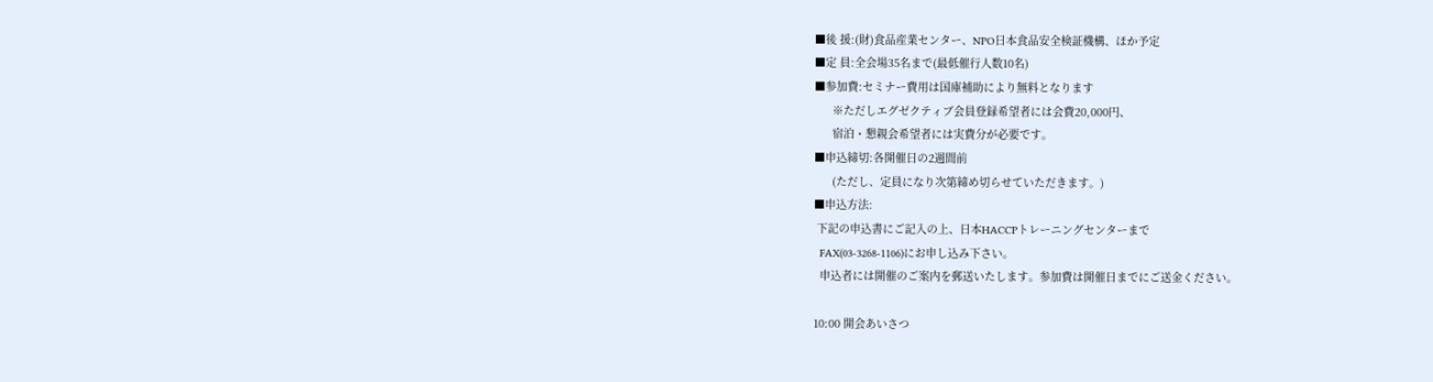■後 援:(財)食品産業センター、NPO日本食品安全検証機構、ほか予定
■定 員:全会場35名まで(最低催行人数10名)
■参加費:セミナー費用は国庫補助により無料となります
      ※ただしエグゼクティブ会員登録希望者には会費20,000円、
      宿泊・懇親会希望者には実費分が必要です。
■申込締切:各開催日の2週間前
      (ただし、定員になり次第締め切らせていただきます。)
■申込方法:
 下記の申込書にご記入の上、日本HACCPトレーニングセンターまで
  FAX(03-3268-1106)にお申し込み下さい。
  申込者には開催のご案内を郵送いたします。参加費は開催日までにご送金ください。

10:00 開会あいさつ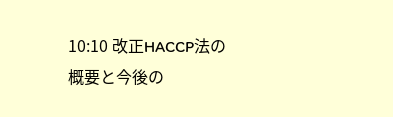10:10 改正HACCP法の概要と今後の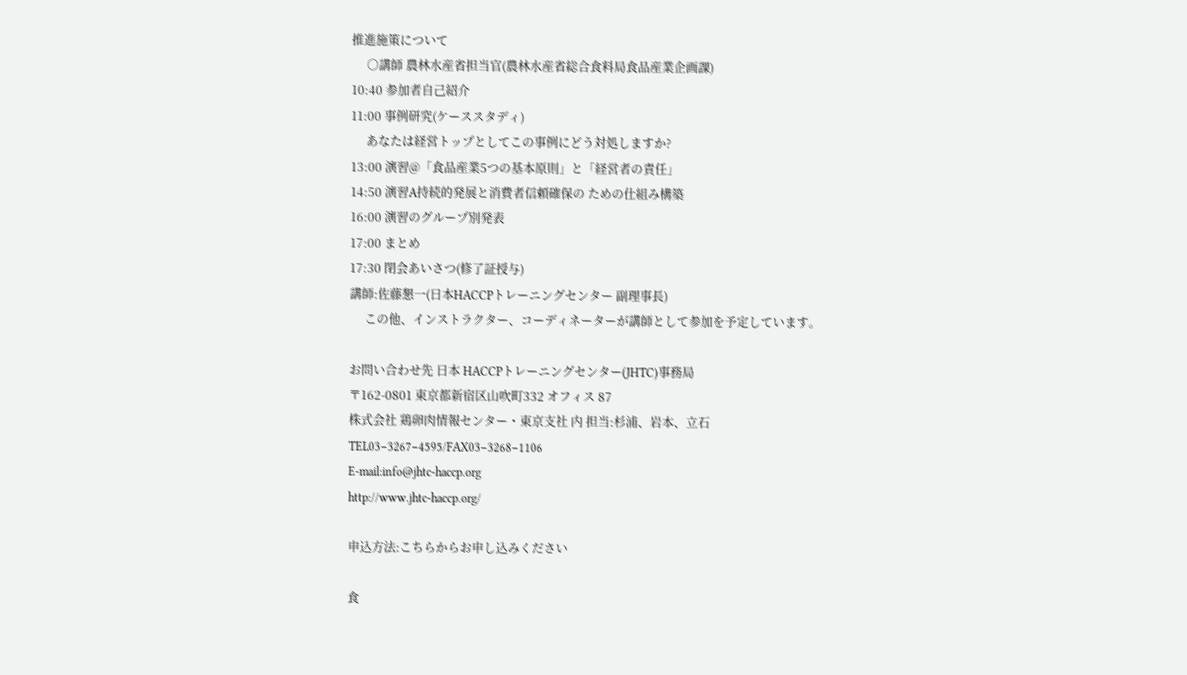推進施策について
     ○講師 農林水産省担当官(農林水産省総合食料局食品産業企画課)
10:40 参加者自己紹介
11:00 事例研究(ケーススタディ)
     あなたは経営トップとしてこの事例にどう対処しますか?
13:00 演習@「食品産業5つの基本原則」と「経営者の責任」
14:50 演習A持続的発展と消費者信頼確保の ための仕組み構築
16:00 演習のグループ別発表
17:00 まとめ
17:30 閉会あいさつ(修了証授与)
講師:佐藤懇一(日本HACCPトレーニングセンター 副理事長)
     この他、インストラクター、コーディネーターが講師として参加を予定しています。

お問い合わせ先 日本 HACCPトレーニングセンター(JHTC)事務局
〒162-0801 東京都新宿区山吹町332 オフィス 87
株式会社 鶏卵肉情報センター・東京支社 内 担当:杉浦、岩本、立石
TEL03−3267−4595/FAX03−3268−1106
E‐mail:info@jhtc-haccp.org
http://www.jhtc-haccp.org/

申込方法:こちらからお申し込みください

食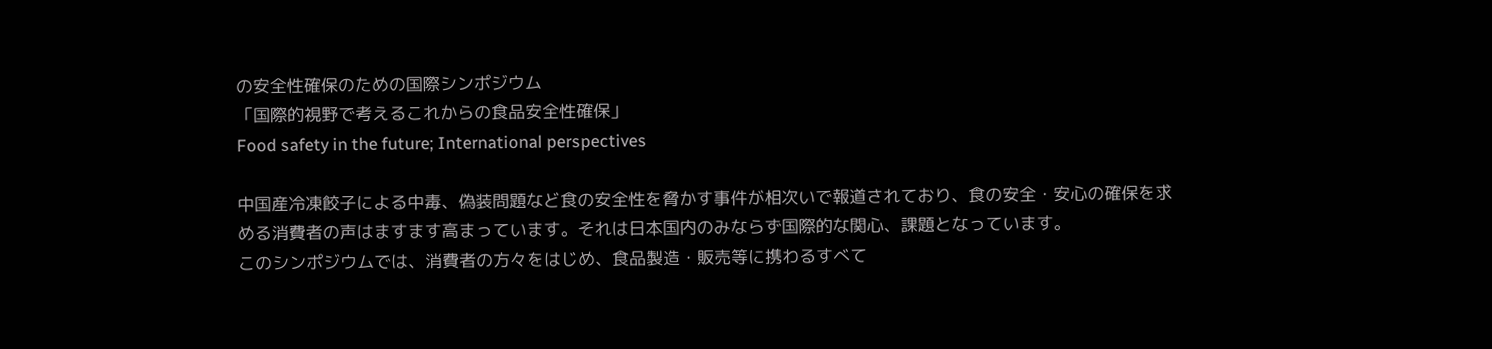の安全性確保のための国際シンポジウム
「国際的視野で考えるこれからの食品安全性確保」
Food safety in the future; International perspectives

中国産冷凍餃子による中毒、偽装問題など食の安全性を脅かす事件が相次いで報道されており、食の安全・安心の確保を求める消費者の声はますます高まっています。それは日本国内のみならず国際的な関心、課題となっています。
このシンポジウムでは、消費者の方々をはじめ、食品製造・販売等に携わるすべて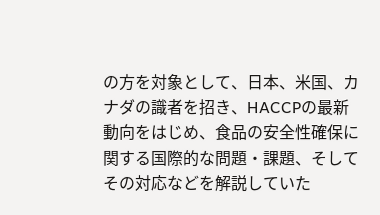の方を対象として、日本、米国、カナダの識者を招き、HACCPの最新動向をはじめ、食品の安全性確保に関する国際的な問題・課題、そしてその対応などを解説していた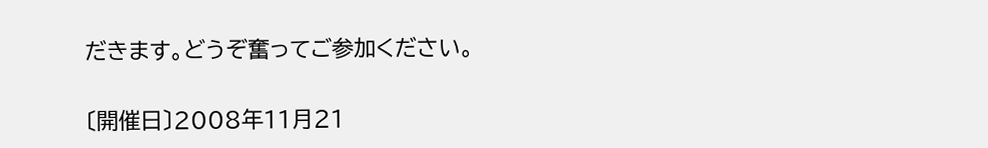だきます。どうぞ奮ってご参加ください。

〔開催日〕2008年11月21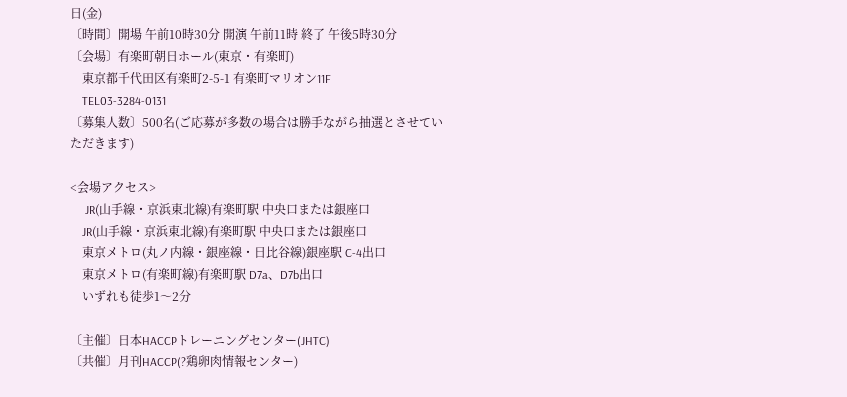日(金)
〔時間〕開場 午前10時30分 開演 午前11時 終了 午後5時30分
〔会場〕有楽町朝日ホール(東京・有楽町)
    東京都千代田区有楽町2-5-1 有楽町マリオン11F
    TEL03-3284-0131
〔募集人数〕500名(ご応募が多数の場合は勝手ながら抽選とさせていただきます)

<会場アクセス>
     JR(山手線・京浜東北線)有楽町駅 中央口または銀座口
    JR(山手線・京浜東北線)有楽町駅 中央口または銀座口
    東京メトロ(丸ノ内線・銀座線・日比谷線)銀座駅 C-4出口
    東京メトロ(有楽町線)有楽町駅 D7a、D7b出口
    いずれも徒歩1〜2分

〔主催〕日本HACCPトレーニングセンター(JHTC)
〔共催〕月刊HACCP(?鶏卵肉情報センター)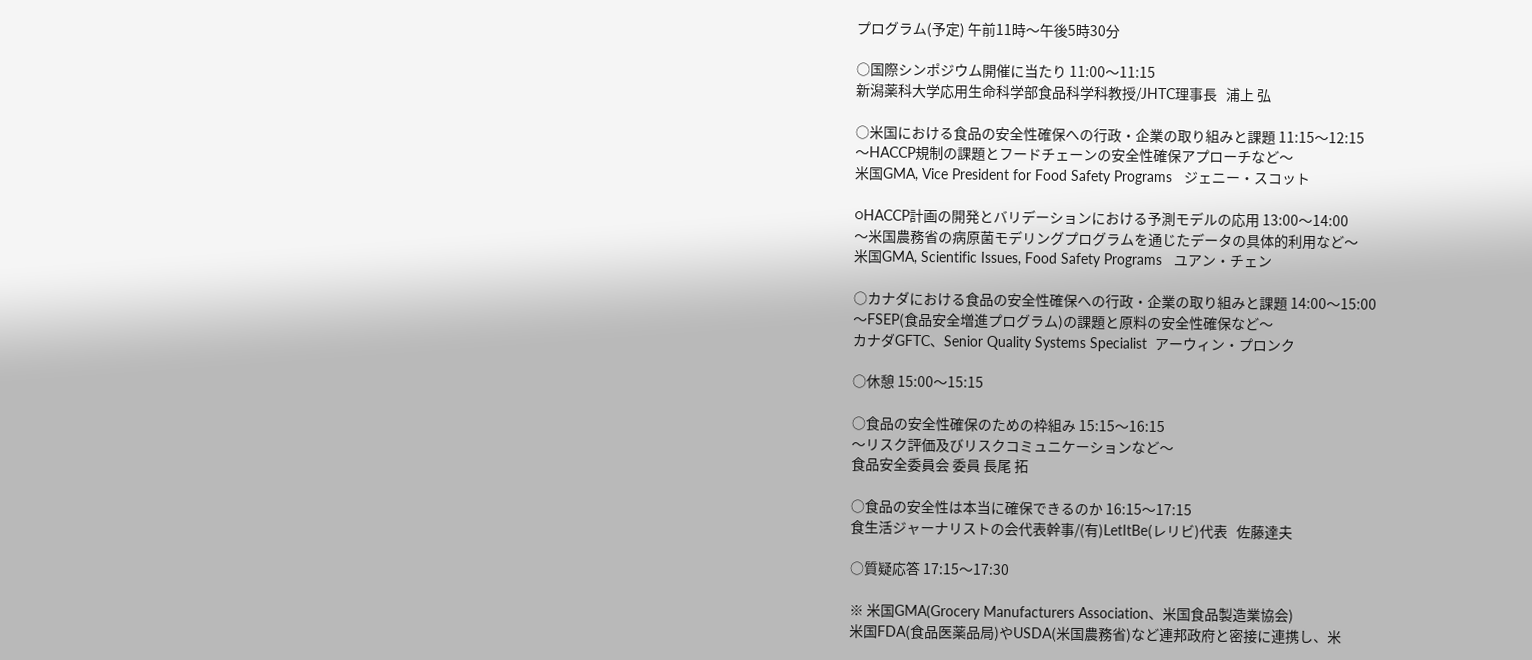プログラム(予定) 午前11時〜午後5時30分

○国際シンポジウム開催に当たり 11:00〜11:15
新潟薬科大学応用生命科学部食品科学科教授/JHTC理事長   浦上 弘

○米国における食品の安全性確保への行政・企業の取り組みと課題 11:15〜12:15
〜HACCP規制の課題とフードチェーンの安全性確保アプローチなど〜
米国GMA, Vice President for Food Safety Programs   ジェニー・スコット

○HACCP計画の開発とバリデーションにおける予測モデルの応用 13:00〜14:00
〜米国農務省の病原菌モデリングプログラムを通じたデータの具体的利用など〜
米国GMA, Scientific Issues, Food Safety Programs   ユアン・チェン

○カナダにおける食品の安全性確保への行政・企業の取り組みと課題 14:00〜15:00
〜FSEP(食品安全増進プログラム)の課題と原料の安全性確保など〜
カナダGFTC、Senior Quality Systems Specialist  アーウィン・プロンク

○休憩 15:00〜15:15

○食品の安全性確保のための枠組み 15:15〜16:15
〜リスク評価及びリスクコミュニケーションなど〜
食品安全委員会 委員 長尾 拓

○食品の安全性は本当に確保できるのか 16:15〜17:15
食生活ジャーナリストの会代表幹事/(有)LetItBe(レリビ)代表   佐藤達夫

○質疑応答 17:15〜17:30

※ 米国GMA(Grocery Manufacturers Association、米国食品製造業協会)
米国FDA(食品医薬品局)やUSDA(米国農務省)など連邦政府と密接に連携し、米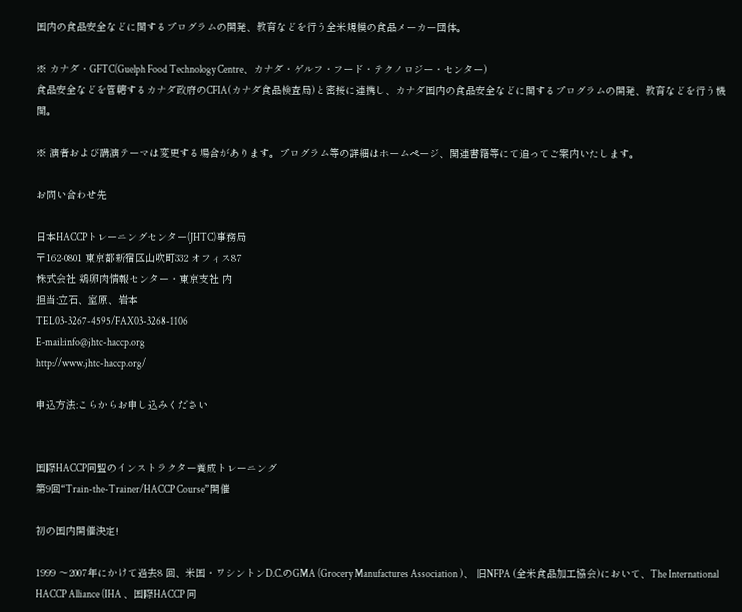国内の食品安全などに関するプログラムの開発、教育などを行う全米規模の食品メーカー団体。

※ カナダ・GFTC(Guelph Food Technology Centre、カナダ・ゲルフ・フード・テクノロジー・センター)
食品安全などを管轄するカナダ政府のCFIA(カナダ食品検査局)と密接に連携し、カナダ国内の食品安全などに関するプログラムの開発、教育などを行う機関。

※ 演者および講演テーマは変更する場合があります。プログラム等の詳細はホームページ、関連書籍等にて追ってご案内いたします。

お問い合わせ先

日本HACCPトレーニングセンター(JHTC)事務局
〒162-0801 東京都新宿区山吹町332 オフィス87
株式会社 鶏卵肉情報センター・東京支社 内
担当:立石、室原、岩本
TEL03-3267-4595/FAX03-3268-1106
E‐mail:info@jhtc-haccp.org
http://www.jhtc-haccp.org/

申込方法:こらからお申し込みください


国際HACCP同盟のインストラクター養成トレーニング
第9回“Train-the-Trainer/HACCP Course”開催

初の国内開催決定!

1999 〜2007年にかけて過去8 回、米国・ワシントンD.C.のGMA (Grocery Manufactures Association )、 旧NFPA (全米食品加工協会)において、The International HACCP Alliance (IHA 、国際HACCP 同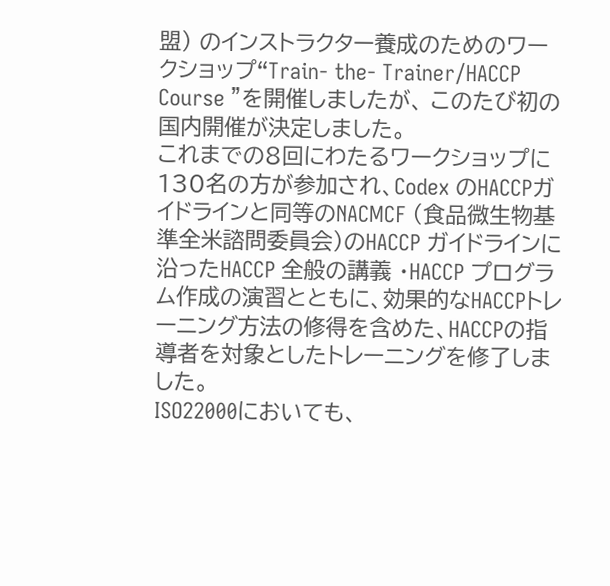盟) のインストラクター養成のためのワークショップ“Train‐ the‐ Trainer/HACCP Course ”を開催しましたが、 このたび初の国内開催が決定しました。
これまでの8回にわたるワークショップに130名の方が参加され、Codex のHACCPガイドラインと同等のNACMCF (食品微生物基準全米諮問委員会)のHACCP ガイドラインに沿ったHACCP 全般の講義 ・HACCP プログラム作成の演習とともに、効果的なHACCPトレーニング方法の修得を含めた、HACCPの指導者を対象としたトレーニングを修了しました。
ISO22000においても、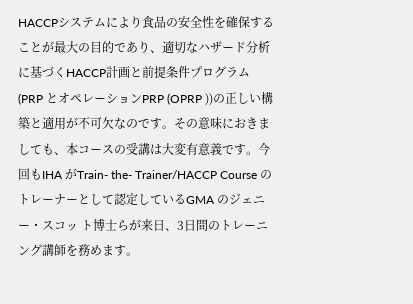HACCPシステムにより食品の安全性を確保することが最大の目的であり、適切なハザード分析に基づくHACCP計画と前提条件プログラム(PRP とオペレーションPRP (OPRP ))の正しい構築と適用が不可欠なのです。その意味におきましても、本コースの受講は大変有意義です。今回もIHA がTrain‐ the‐ Trainer/HACCP Course のトレーナーとして認定しているGMA のジェニー・スコッ ト博士らが来日、3日間のトレーニング講師を務めます。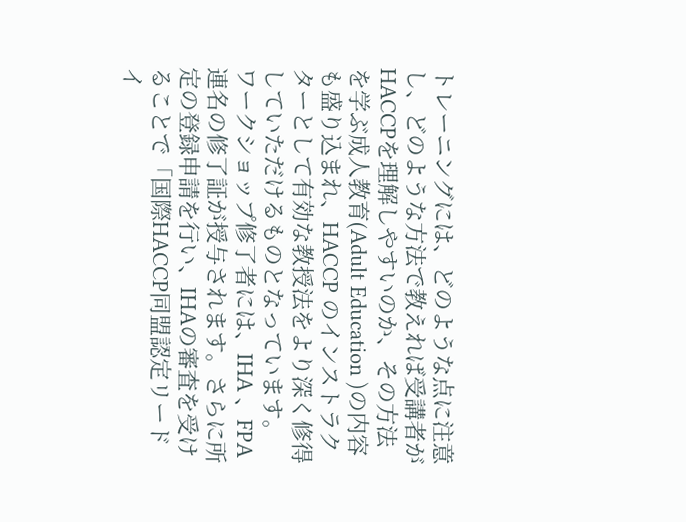トレーニングには、どのような点に注意し、どのような方法で教えれば受講者がHACCPを理解しやすいのか、その方法を学ぶ成人教育(Adult Education )の内容も盛り込まれ、HACCP のインストラクターとして有効な教授法をより深く修得していただけるものとなっています。
ワークショップ修了者には、IHA 、FPA連名の修了証が授与されます。さらに所定の登録申請を行い、IHAの審査を受けることで「国際HACCP同盟認定リードイ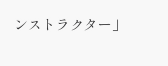ンストラクター」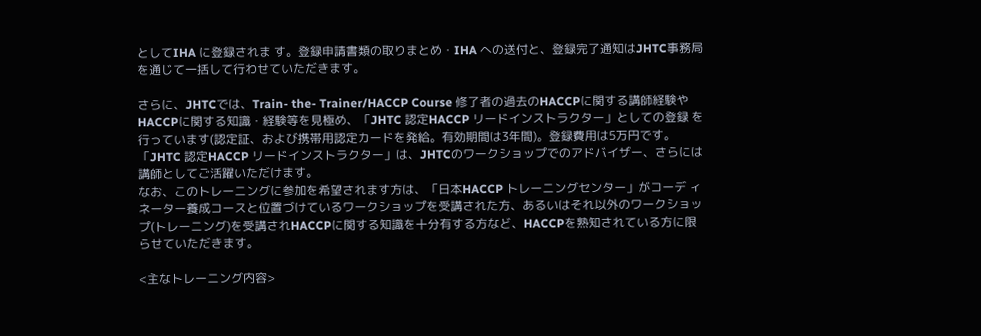としてIHA に登録されま す。登録申請書類の取りまとめ・IHA への送付と、登録完了通知はJHTC事務局を通じて一括して行わせていただきます。

さらに、JHTCでは、Train‐ the‐ Trainer/HACCP Course 修了者の過去のHACCPに関する講師経験やHACCPに関する知識・経験等を見極め、「JHTC 認定HACCP リードインストラクター」としての登録 を行っています(認定証、および携帯用認定カードを発給。有効期間は3年間)。登録費用は5万円です。
「JHTC 認定HACCP リードインストラクター」は、JHTCのワークショップでのアドバイザー、さらには講師としてご活躍いただけます。
なお、このトレーニングに参加を希望されます方は、「日本HACCP トレーニングセンター」がコーデ ィネーター養成コースと位置づけているワークショップを受講された方、あるいはそれ以外のワークショップ(トレーニング)を受講されHACCPに関する知識を十分有する方など、HACCPを熟知されている方に限らせていただきます。

<主なトレーニング内容>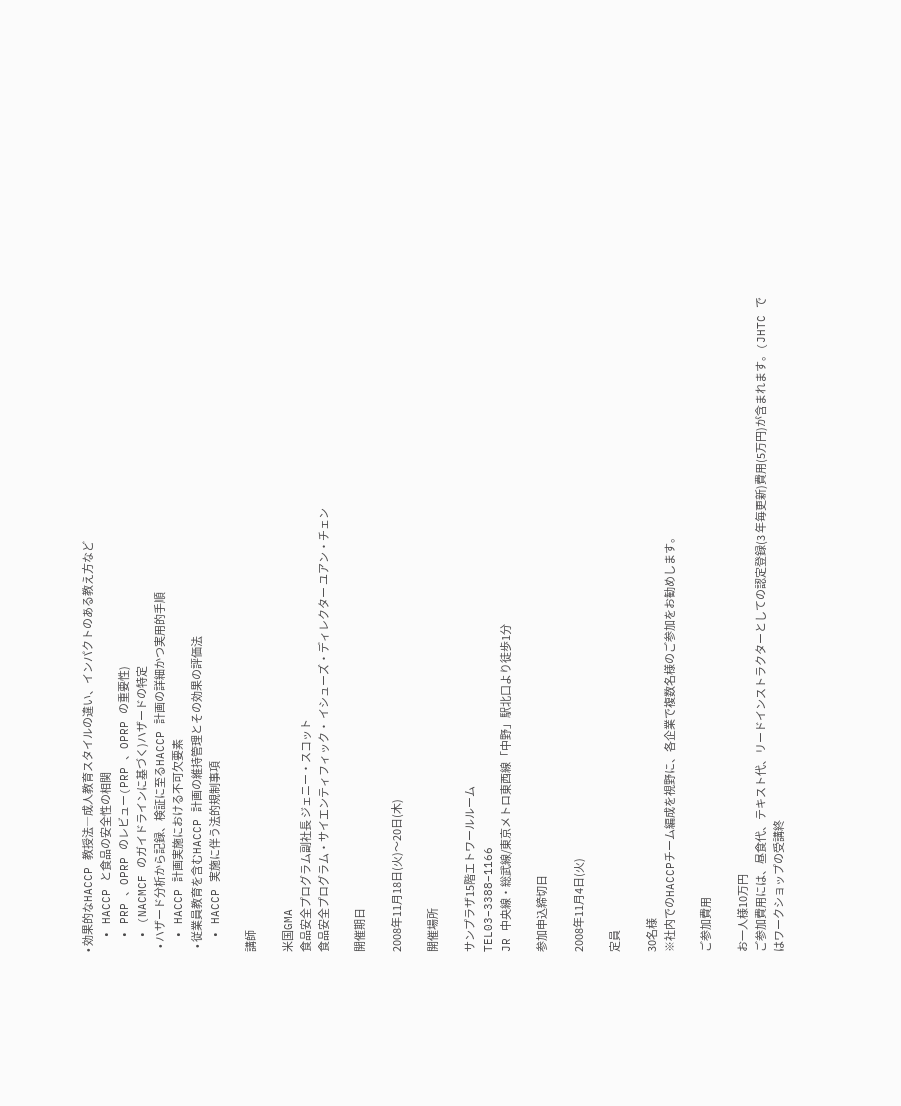• 効果的なHACCP 教授法―成人教育スタイルの違い、インパクトのある教え方など
  • HACCP と食品の安全性の相関
  • PRP 、OPRP のレビュー(PRP 、OPRP の重要性)
  • (NACMCF のガイドラインに基づく)ハザードの特定
  • ハザード分析から記録、検証に至るHACCP 計画の詳細かつ実用的手順
  • HACCP 計画実施における不可欠要素
  • 従業員教育を含むHACCP 計画の維持管理とその効果の評価法
  • HACCP 実施に伴う法的規制事項

講師

米国GMA
食品安全プログラム副社長 ジェニー・スコット
食品安全プログラム・サイエンティフィック・ イシューズ・ディレクター ユアン・チェン

開催期日

2008年11月18日(火)〜20日(木)

開催場所

サンプラザ15階エトワールルーム
TEL03−3388−1166
JR 中央線・総武線/東京メトロ東西線「中野」駅北口より徒歩1分

参加申込締切日

2008年11月4日(火)

定員

30名様
※社内でのHACCPチーム編成を視野に、各企業で複数名様のご参加をお勧めします。

ご参加費用

お一人様10万円
ご参加費用には、昼食代、テキスト代、リードインストラクターとしての認定登録(3 年毎更新)費用(5万円)が含まれます。(JHTC ではワークショップの受講終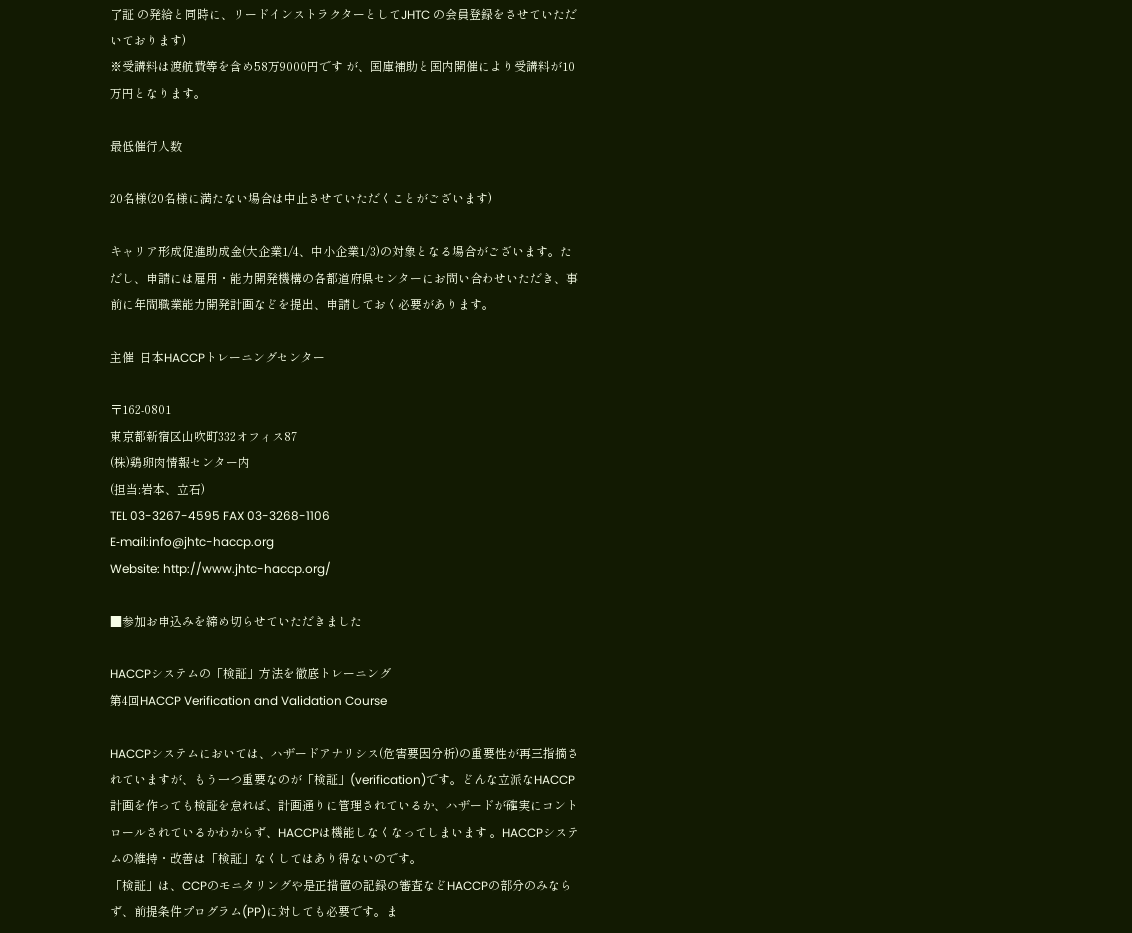了証 の発給と同時に、リードインストラクターとしてJHTC の会員登録をさせていただ いております)
※受講料は渡航費等を含め58万9000円です が、国庫補助と国内開催により受講料が10万円となります。

最低催行人数

20名様(20名様に満たない場合は中止させていただくことがございます)

キャリア形成促進助成金(大企業1/4、中小企業1/3)の対象となる場合がございます。ただし、申請には雇用・能力開発機構の各都道府県センターにお問い合わせいただき、事前に年間職業能力開発計画などを提出、申請しておく必要があります。

主催  日本HACCPトレーニングセンター

〒162-0801
東京都新宿区山吹町332オフィス87
(株)鶏卵肉情報センター内
(担当:岩本、立石)
TEL 03-3267-4595 FAX 03-3268-1106
E‐mail:info@jhtc-haccp.org
Website: http://www.jhtc-haccp.org/

■参加お申込みを締め切らせていただきました

HACCPシステムの「検証」方法を徹底トレーニング
第4回HACCP Verification and Validation Course

HACCPシステムにおいては、ハザードアナリシス(危害要因分析)の重要性が再三指摘されていますが、もう一つ重要なのが「検証」(verification)です。どんな立派なHACCP計画を作っても検証を怠れば、計画通りに管理されているか、ハザードが確実にコントロールされているかわからず、HACCPは機能しなくなってしまいます 。HACCPシステムの維持・改善は「検証」なくしてはあり得ないのです。
「検証」は、CCPのモニタリングや是正措置の記録の審査などHACCPの部分のみならず、前提条件プログラム(PP)に対しても必要です。ま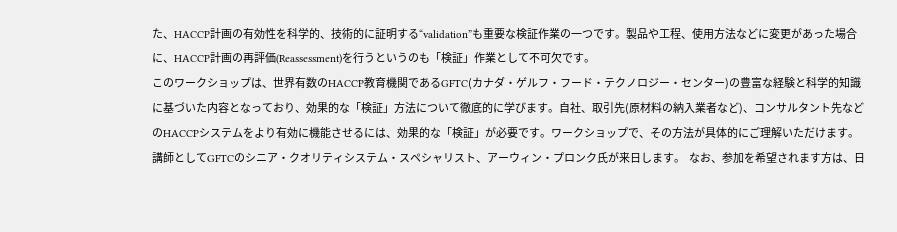た、HACCP計画の有効性を科学的、技術的に証明する“validation”も重要な検証作業の一つです。製品や工程、使用方法などに変更があった場合に、HACCP計画の再評価(Reassessment)を行うというのも「検証」作業として不可欠です。
このワークショップは、世界有数のHACCP教育機関であるGFTC(カナダ・ゲルフ・フード・テクノロジー・センター)の豊富な経験と科学的知識に基づいた内容となっており、効果的な「検証」方法について徹底的に学びます。自社、取引先(原材料の納入業者など)、コンサルタント先などのHACCPシステムをより有効に機能させるには、効果的な「検証」が必要です。ワークショップで、その方法が具体的にご理解いただけます。講師としてGFTCのシニア・クオリティシステム・スペシャリスト、アーウィン・プロンク氏が来日します。  なお、参加を希望されます方は、日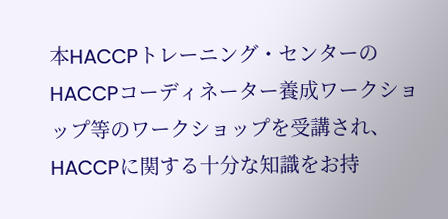本HACCPトレーニング・センターのHACCPコーディネーター養成ワークショップ等のワークショップを受講され、HACCPに関する十分な知識をお持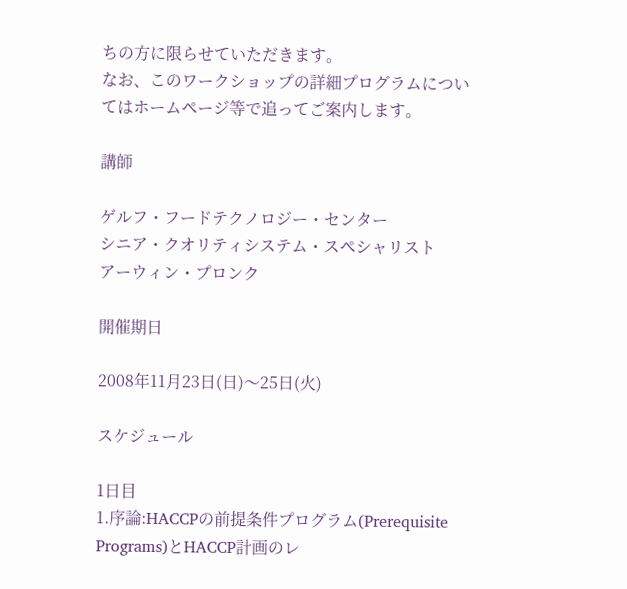ちの方に限らせていただきます。
なお、このワークショップの詳細プログラムについてはホームページ等で追ってご案内します。

講師

ゲルフ・フードテクノロジー・センター
シニア・クオリティシステム・スペシャリスト
アーウィン・プロンク

開催期日

2008年11月23日(日)〜25日(火)

スケジュール

1日目
1.序論:HACCPの前提条件プログラム(Prerequisite Programs)とHACCP計画のレ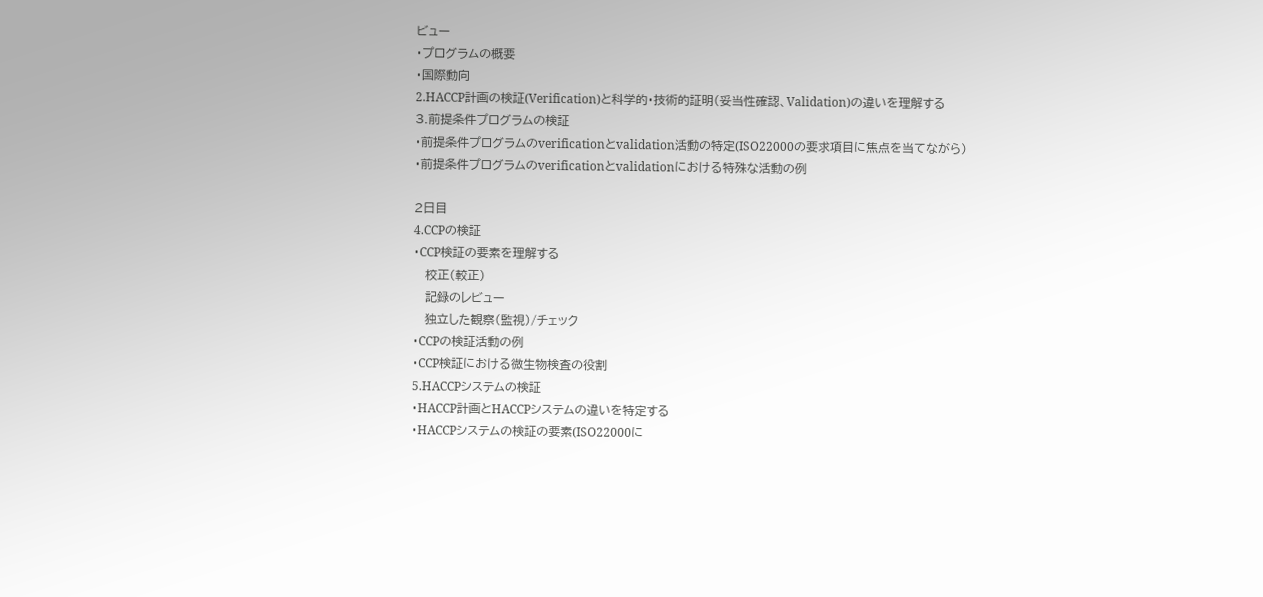ビュー
・プログラムの概要
・国際動向
2.HACCP計画の検証(Verification)と科学的・技術的証明(妥当性確認、Validation)の違いを理解する
3.前提条件プログラムの検証
・前提条件プログラムのverificationとvalidation活動の特定(ISO22000の要求項目に焦点を当てながら)
・前提条件プログラムのverificationとvalidationにおける特殊な活動の例

2日目
4.CCPの検証
・CCP検証の要素を理解する
   校正(較正)
   記録のレビュー
   独立した観察(監視)/チェック
・CCPの検証活動の例
・CCP検証における微生物検査の役割
5.HACCPシステムの検証
・HACCP計画とHACCPシステムの違いを特定する
・HACCPシステムの検証の要素(ISO22000に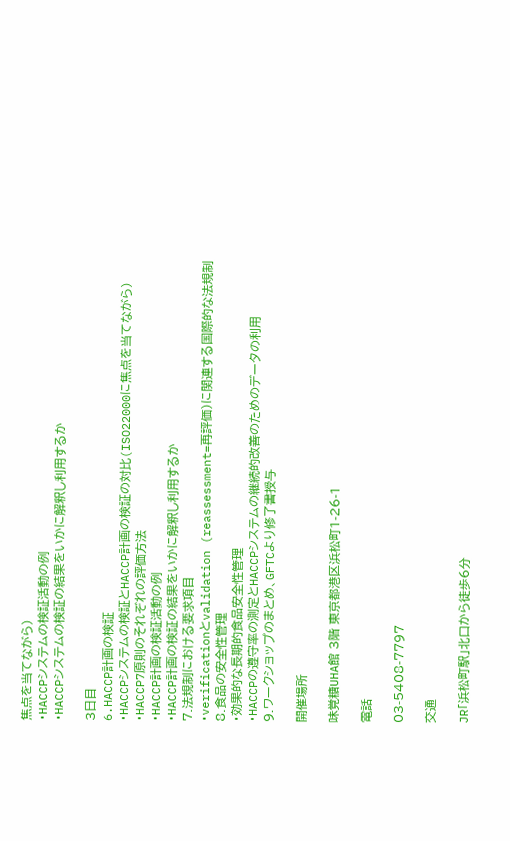焦点を当てながら)
・HACCPシステムの検証活動の例
・HACCPシステムの検証の結果をいかに解釈し利用するか

3日目
6.HACCP計画の検証
・HACCPシステムの検証とHACCP計画の検証の対比(ISO22000に焦点を当てながら)
・HACCP7原則のそれぞれの評価方法
・HACCP計画の検証活動の例
・HACCP計画の検証の結果をいかに解釈し利用するか
7.法規制における要求項目
・verificationとvalidation (reassessment=再評価)に関連する国際的な法規制
8.食品の安全性管理
・効果的な長期的食品安全性管理
・HACCPの遵守率の測定とHACCPシステムの継続的改善のためのデータの利用
9.ワークショップのまとめ、GFTCより修了書授与

開催場所

味覚糖UHA館 3階 東京都港区浜松町1-26-1

電話

03-5408-7797

交通

JR「浜松町駅」北口から徒歩6分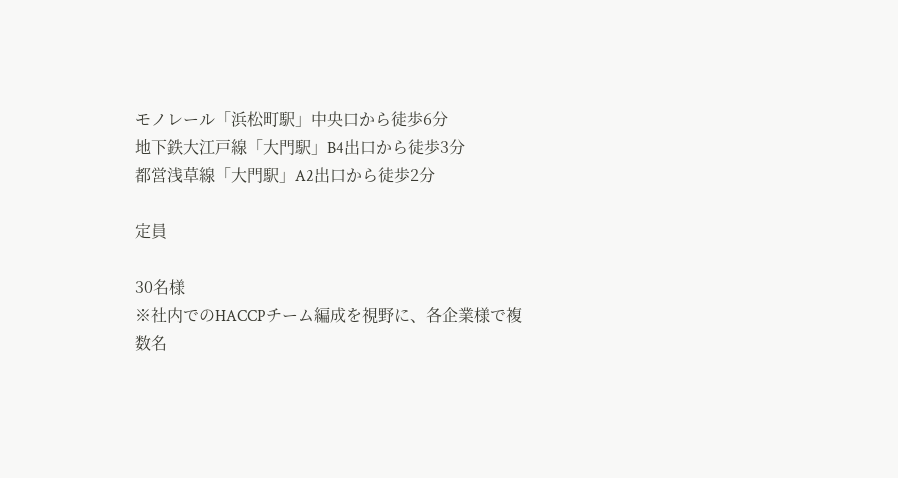モノレール「浜松町駅」中央口から徒歩6分
地下鉄大江戸線「大門駅」B4出口から徒歩3分
都営浅草線「大門駅」A2出口から徒歩2分

定員

30名様
※社内でのHACCPチーム編成を視野に、各企業様で複数名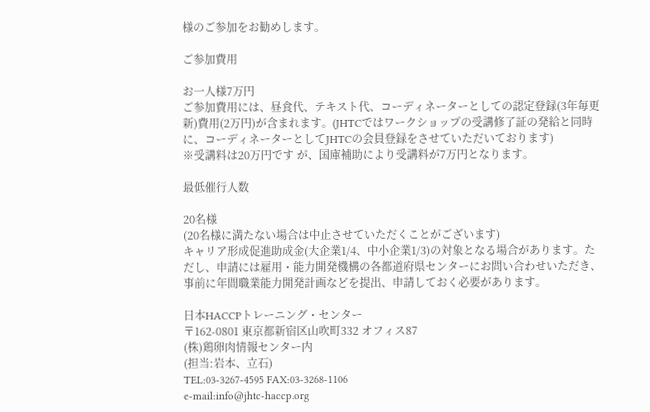様のご参加をお勧めします。

ご参加費用

お一人様7万円
ご参加費用には、昼食代、テキスト代、コーディネーターとしての認定登録(3年毎更新)費用(2万円)が含まれます。(JHTCではワークショップの受講修了証の発給と同時に、コーディネーターとしてJHTCの会員登録をさせていただいております)
※受講料は20万円です が、国庫補助により受講料が7万円となります。

最低催行人数

20名様
(20名様に満たない場合は中止させていただくことがございます)
キャリア形成促進助成金(大企業1/4、中小企業1/3)の対象となる場合があります。ただし、申請には雇用・能力開発機構の各都道府県センターにお問い合わせいただき、事前に年間職業能力開発計画などを提出、申請しておく必要があります。

日本HACCPトレーニング・センター
〒162-0801 東京都新宿区山吹町332 オフィス87
(株)鶏卵肉情報センター内
(担当:岩本、立石)
TEL:03-3267-4595 FAX:03-3268-1106
e-mail:info@jhtc-haccp.org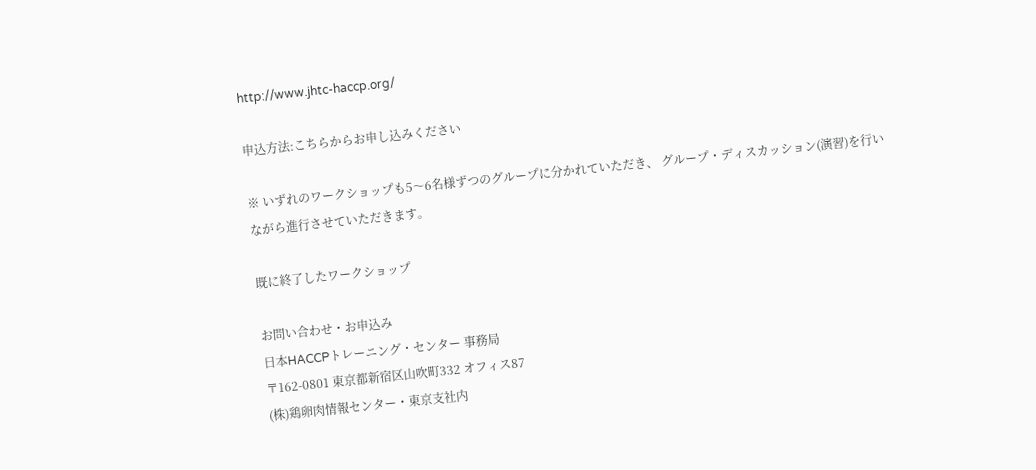http://www.jhtc-haccp.org/

申込方法:こちらからお申し込みください

※ いずれのワークショップも5〜6名様ずつのグループに分かれていただき、 グループ・ディスカッション(演習)を行いながら進行させていただきます。

既に終了したワークショップ

お問い合わせ・お申込み
日本HACCPトレーニング・センター 事務局
〒162-0801 東京都新宿区山吹町332 オフィス87
(株)鶏卵肉情報センター・東京支社内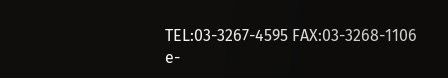TEL:03-3267-4595 FAX:03-3268-1106
e-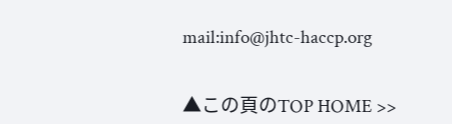mail:info@jhtc-haccp.org


▲この頁のTOP HOME >>